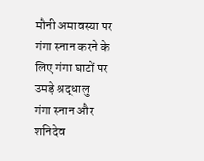मौनी अमावस्या पर गंगा स्नान करने के लिए गंगा घाटों पर उमड़े श्रद्धालु
गंगा स्नान और शनिदेव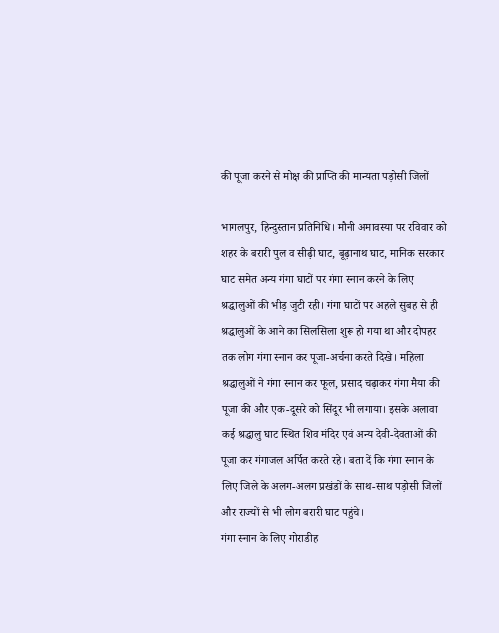की पूजा करने से मोक्ष की प्राप्ति की मान्यता पड़ोसी जिलों

भागलपुर, हिन्दुस्तान प्रतिनिधि। मौनी अमावस्या पर रविवार को शहर के बरारी पुल व सीढ़ी घाट, बूढ़ानाथ घाट, मानिक सरकार घाट समेत अन्य गंगा घाटों पर गंगा स्नान करने के लिए श्रद्धालुओं की भीड़ जुटी रही। गंगा घाटों पर अहले सुबह से ही श्रद्धालुओं के आने का सिलसिला शुरू हो गया था और दोपहर तक लोग गंगा स्नान कर पूजा-अर्चना करते दिखे। महिला श्रद्धालुओं ने गंगा स्नान कर फूल, प्रसाद चढ़ाकर गंगा मैया की पूजा की और एक-दूसरे को सिंदूर भी लगाया। इसके अलावा कई श्रद्धालु घाट स्थित शिव मंदिर एवं अन्य देवी-देवताओं की पूजा कर गंगाजल अर्पित करते रहे। बता दें कि गंगा स्नान के लिए जिले के अलग-अलग प्रखंडों के साथ-साथ पड़ोसी जिलों और राज्यों से भी लोग बरारी घाट पहुंचे।
गंगा स्नान के लिए गोराडीह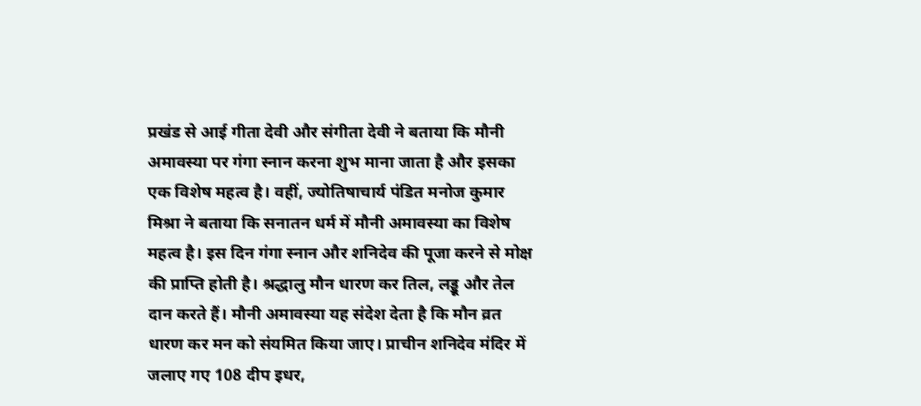प्रखंड से आई गीता देवी और संगीता देवी ने बताया कि मौनी अमावस्या पर गंगा स्नान करना शुभ माना जाता है और इसका एक विशेष महत्व है। वहीं, ज्योतिषाचार्य पंडित मनोज कुमार मिश्रा ने बताया कि सनातन धर्म में मौनी अमावस्या का विशेष महत्व है। इस दिन गंगा स्नान और शनिदेव की पूजा करने से मोक्ष की प्राप्ति होती है। श्रद्धालु मौन धारण कर तिल, लड्डू और तेल दान करते हैं। मौनी अमावस्या यह संदेश देता है कि मौन व्रत धारण कर मन को संयमित किया जाए। प्राचीन शनिदेव मंदिर में जलाए गए 108 दीप इधर,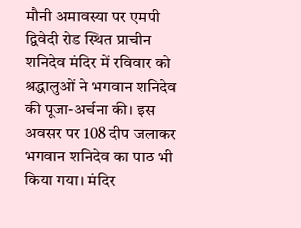मौनी अमावस्या पर एमपी द्विवेदी रोड स्थित प्राचीन शनिदेव मंदिर में रविवार को श्रद्धालुओं ने भगवान शनिदेव की पूजा-अर्चना की। इस अवसर पर 108 दीप जलाकर भगवान शनिदेव का पाठ भी किया गया। मंदिर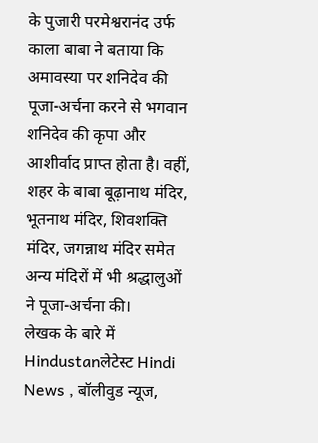के पुजारी परमेश्वरानंद उर्फ काला बाबा ने बताया कि अमावस्या पर शनिदेव की पूजा-अर्चना करने से भगवान शनिदेव की कृपा और आशीर्वाद प्राप्त होता है। वहीं, शहर के बाबा बूढ़ानाथ मंदिर, भूतनाथ मंदिर, शिवशक्ति मंदिर, जगन्नाथ मंदिर समेत अन्य मंदिरों में भी श्रद्धालुओं ने पूजा-अर्चना की।
लेखक के बारे में
Hindustanलेटेस्ट Hindi News , बॉलीवुड न्यूज,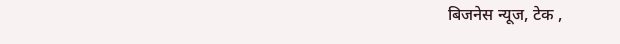बिजनेस न्यूज, टेक ,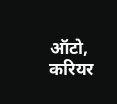ऑटो, करियर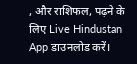, और राशिफल, पढ़ने के लिए Live Hindustan App डाउनलोड करें।